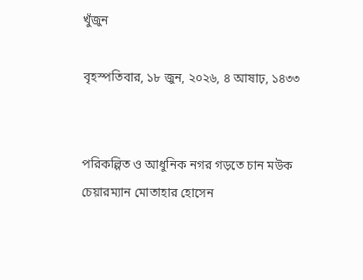খুঁজুন

বৃহস্পতিবার, ১৮ জুন, ২০২৬, ৪ আষাঢ়, ১৪৩৩


পরিকল্পিত ও আধুনিক নগর গড়তে চান মউক চেয়ারম্যান মোতাহার হোসেন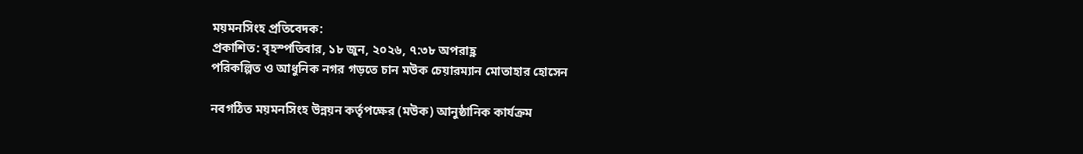ময়মনসিংহ প্রতিবেদক:
প্রকাশিত: বৃহস্পতিবার, ১৮ জুন, ২০২৬, ৭:৩৮ অপরাহ্ণ
পরিকল্পিত ও আধুনিক নগর গড়তে চান মউক চেয়ারম্যান মোতাহার হোসেন

নবগঠিত ময়মনসিংহ উন্নয়ন কর্তৃপক্ষের (মউক) আনুষ্ঠানিক কার্যক্রম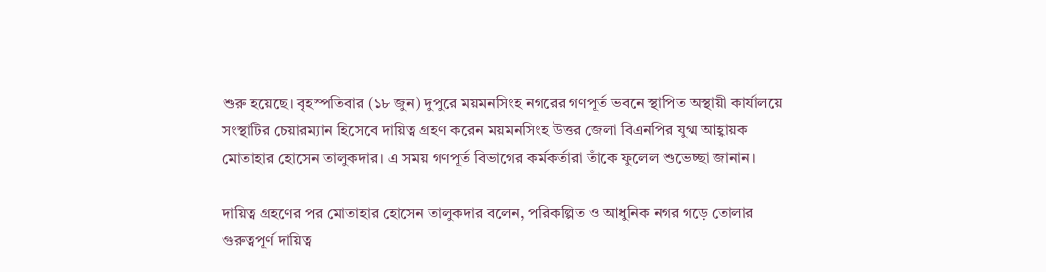শুরু হয়েছে। বৃহস্পতিবার (১৮ জুন) দুপুরে ময়মনসিংহ নগরের গণপূর্ত ভবনে স্থাপিত অস্থায়ী কার্যালয়ে সংস্থাটির চেয়ারম্যান হিসেবে দায়িত্ব গ্রহণ করেন ময়মনসিংহ উত্তর জেলা বিএনপির যুগ্ম আহ্বায়ক মোতাহার হোসেন তালুকদার। এ সময় গণপূর্ত বিভাগের কর্মকর্তারা তাঁকে ফুলেল শুভেচ্ছা জানান।

দায়িত্ব গ্রহণের পর মোতাহার হোসেন তালুকদার বলেন, পরিকল্পিত ও আধুনিক নগর গড়ে তোলার গুরুত্বপূর্ণ দায়িত্ব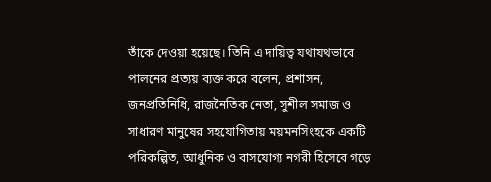তাঁকে দেওয়া হয়েছে। তিনি এ দায়িত্ব যথাযথভাবে পালনের প্রত্যয় ব্যক্ত করে বলেন, প্রশাসন, জনপ্রতিনিধি, রাজনৈতিক নেতা, সুশীল সমাজ ও সাধারণ মানুষের সহযোগিতায় ময়মনসিংহকে একটি পরিকল্পিত, আধুনিক ও বাসযোগ্য নগরী হিসেবে গড়ে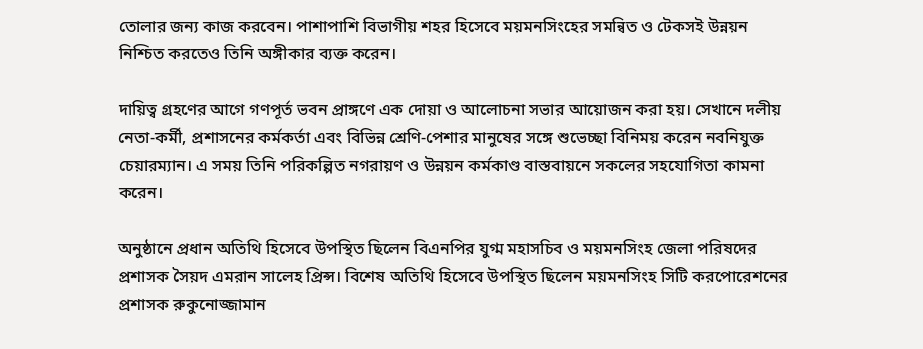তোলার জন্য কাজ করবেন। পাশাপাশি বিভাগীয় শহর হিসেবে ময়মনসিংহের সমন্বিত ও টেকসই উন্নয়ন নিশ্চিত করতেও তিনি অঙ্গীকার ব্যক্ত করেন।

দায়িত্ব গ্রহণের আগে গণপূর্ত ভবন প্রাঙ্গণে এক দোয়া ও আলোচনা সভার আয়োজন করা হয়। সেখানে দলীয় নেতা-কর্মী, প্রশাসনের কর্মকর্তা এবং বিভিন্ন শ্রেণি-পেশার মানুষের সঙ্গে শুভেচ্ছা বিনিময় করেন নবনিযুক্ত চেয়ারম্যান। এ সময় তিনি পরিকল্পিত নগরায়ণ ও উন্নয়ন কর্মকাণ্ড বাস্তবায়নে সকলের সহযোগিতা কামনা করেন।

অনুষ্ঠানে প্রধান অতিথি হিসেবে উপস্থিত ছিলেন বিএনপির যুগ্ম মহাসচিব ও ময়মনসিংহ জেলা পরিষদের প্রশাসক সৈয়দ এমরান সালেহ প্রিন্স। বিশেষ অতিথি হিসেবে উপস্থিত ছিলেন ময়মনসিংহ সিটি করপোরেশনের প্রশাসক রুকুনোজ্জামান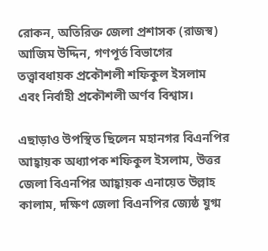রোকন, অতিরিক্ত জেলা প্রশাসক (রাজস্ব) আজিম উদ্দিন, গণপূর্ত বিভাগের তত্ত্বাবধায়ক প্রকৌশলী শফিকুল ইসলাম এবং নির্বাহী প্রকৌশলী অর্ণব বিশ্বাস।

এছাড়াও উপস্থিত ছিলেন মহানগর বিএনপির আহ্বায়ক অধ্যাপক শফিকুল ইসলাম, উত্তর জেলা বিএনপির আহ্বায়ক এনায়েত উল্লাহ কালাম, দক্ষিণ জেলা বিএনপির জ্যেষ্ঠ যুগ্ম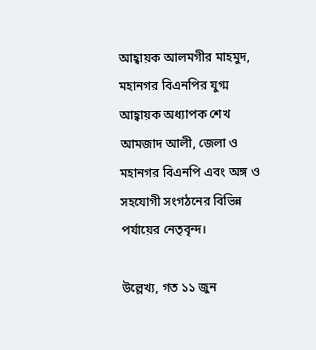আহ্বায়ক আলমগীর মাহমুদ, মহানগর বিএনপির যুগ্ম আহ্বায়ক অধ্যাপক শেখ আমজাদ আলী, জেলা ও মহানগর বিএনপি এবং অঙ্গ ও সহযোগী সংগঠনের বিভিন্ন পর্যায়ের নেতৃবৃন্দ।

উল্লেখ্য, গত ১১ জুন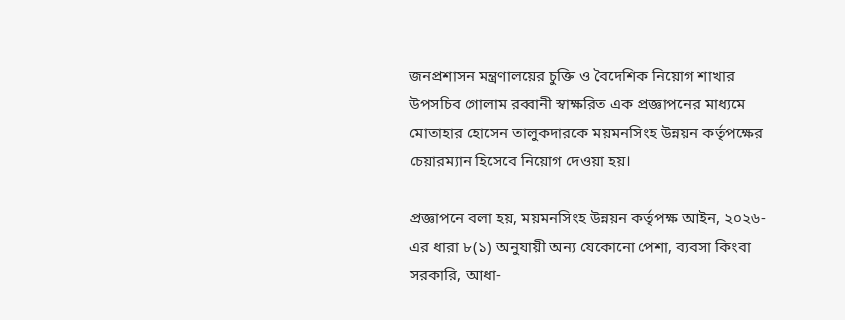জনপ্রশাসন মন্ত্রণালয়ের চুক্তি ও বৈদেশিক নিয়োগ শাখার উপসচিব গোলাম রব্বানী স্বাক্ষরিত এক প্রজ্ঞাপনের মাধ্যমে মোতাহার হোসেন তালুকদারকে ময়মনসিংহ উন্নয়ন কর্তৃপক্ষের চেয়ারম্যান হিসেবে নিয়োগ দেওয়া হয়।

প্রজ্ঞাপনে বলা হয়, ময়মনসিংহ উন্নয়ন কর্তৃপক্ষ আইন, ২০২৬-এর ধারা ৮(১) অনুযায়ী অন্য যেকোনো পেশা, ব্যবসা কিংবা সরকারি, আধা-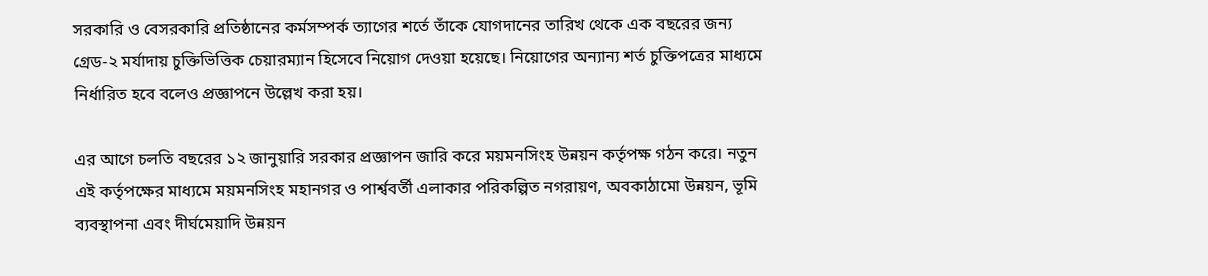সরকারি ও বেসরকারি প্রতিষ্ঠানের কর্মসম্পর্ক ত্যাগের শর্তে তাঁকে যোগদানের তারিখ থেকে এক বছরের জন্য গ্রেড-২ মর্যাদায় চুক্তিভিত্তিক চেয়ারম্যান হিসেবে নিয়োগ দেওয়া হয়েছে। নিয়োগের অন্যান্য শর্ত চুক্তিপত্রের মাধ্যমে নির্ধারিত হবে বলেও প্রজ্ঞাপনে উল্লেখ করা হয়।

এর আগে চলতি বছরের ১২ জানুয়ারি সরকার প্রজ্ঞাপন জারি করে ময়মনসিংহ উন্নয়ন কর্তৃপক্ষ গঠন করে। নতুন এই কর্তৃপক্ষের মাধ্যমে ময়মনসিংহ মহানগর ও পার্শ্ববর্তী এলাকার পরিকল্পিত নগরায়ণ, অবকাঠামো উন্নয়ন, ভূমি ব্যবস্থাপনা এবং দীর্ঘমেয়াদি উন্নয়ন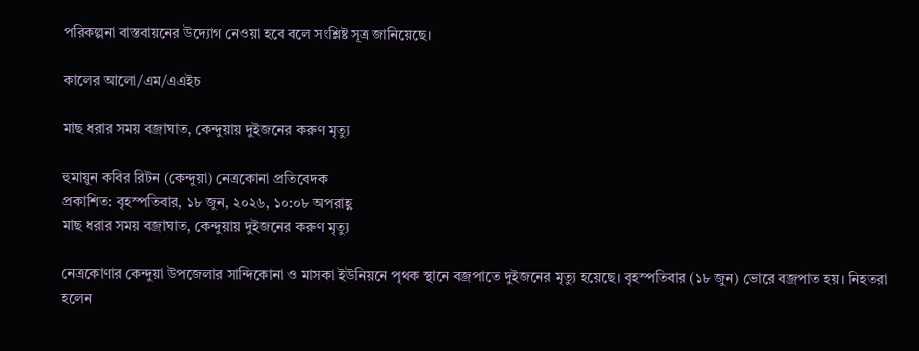পরিকল্পনা বাস্তবায়নের উদ্যোগ নেওয়া হবে বলে সংশ্লিষ্ট সূত্র জানিয়েছে।

কালের আলো/এম/এএইচ

মাছ ধরার সময় বজ্রাঘাত, কেন্দুয়ায় দুইজনের করুণ মৃত্যু

হুমায়ুন কবির রিটন (কেন্দুয়া) নেত্রকোনা প্রতিবেদক
প্রকাশিত: বৃহস্পতিবার, ১৮ জুন, ২০২৬, ১০:০৮ অপরাহ্ণ
মাছ ধরার সময় বজ্রাঘাত, কেন্দুয়ায় দুইজনের করুণ মৃত্যু

নেত্রকোণার কেন্দুয়া উপজেলার সান্দিকোনা ও মাসকা ইউনিয়নে পৃথক স্থানে বজ্রপাতে দুইজনের মৃত্যু হয়েছে। বৃহস্পতিবার (১৮ জুন) ভোরে বজ্রপাত হয়। নিহতরা হলেন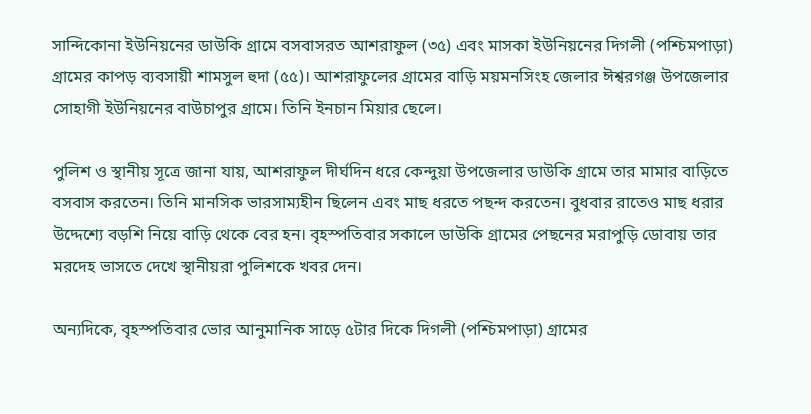সান্দিকোনা ইউনিয়নের ডাউকি গ্রামে বসবাসরত আশরাফুল (৩৫) এবং মাসকা ইউনিয়নের দিগলী (পশ্চিমপাড়া) গ্রামের কাপড় ব্যবসায়ী শামসুল হুদা (৫৫)। আশরাফুলের গ্রামের বাড়ি ময়মনসিংহ জেলার ঈশ্বরগঞ্জ উপজেলার সোহাগী ইউনিয়নের বাউচাপুর গ্রামে। তিনি ইনচান মিয়ার ছেলে।

পুলিশ ও স্থানীয় সূত্রে জানা যায়, আশরাফুল দীর্ঘদিন ধরে কেন্দুয়া উপজেলার ডাউকি গ্রামে তার মামার বাড়িতে বসবাস করতেন। তিনি মানসিক ভারসাম্যহীন ছিলেন এবং মাছ ধরতে পছন্দ করতেন। বুধবার রাতেও মাছ ধরার উদ্দেশ্যে বড়শি নিয়ে বাড়ি থেকে বের হন। বৃহস্পতিবার সকালে ডাউকি গ্রামের পেছনের মরাপুড়ি ডোবায় তার মরদেহ ভাসতে দেখে স্থানীয়রা পুলিশকে খবর দেন।

অন্যদিকে, বৃহস্পতিবার ভোর আনুমানিক সাড়ে ৫টার দিকে দিগলী (পশ্চিমপাড়া) গ্রামের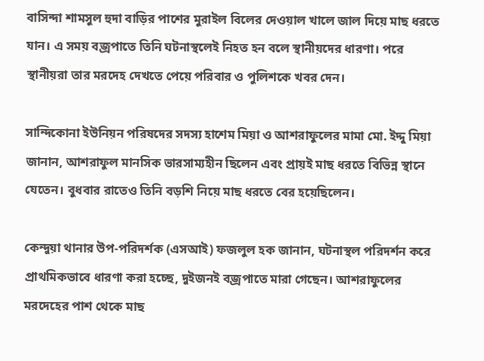বাসিন্দা শামসুল হুদা বাড়ির পাশের মুরাইল বিলের দেওয়াল খালে জাল দিয়ে মাছ ধরতে যান। এ সময় বজ্রপাতে তিনি ঘটনাস্থলেই নিহত হন বলে স্থানীয়দের ধারণা। পরে স্থানীয়রা তার মরদেহ দেখতে পেয়ে পরিবার ও পুলিশকে খবর দেন।

সান্দিকোনা ইউনিয়ন পরিষদের সদস্য হাশেম মিয়া ও আশরাফুলের মামা মো. ইদ্দু মিয়া জানান, আশরাফুল মানসিক ভারসাম্যহীন ছিলেন এবং প্রায়ই মাছ ধরতে বিভিন্ন স্থানে যেতেন। বুধবার রাতেও তিনি বড়শি নিয়ে মাছ ধরতে বের হয়েছিলেন।

কেন্দুয়া থানার উপ-পরিদর্শক (এসআই) ফজলুল হক জানান, ঘটনাস্থল পরিদর্শন করে প্রাথমিকভাবে ধারণা করা হচ্ছে, দুইজনই বজ্রপাতে মারা গেছেন। আশরাফুলের মরদেহের পাশ থেকে মাছ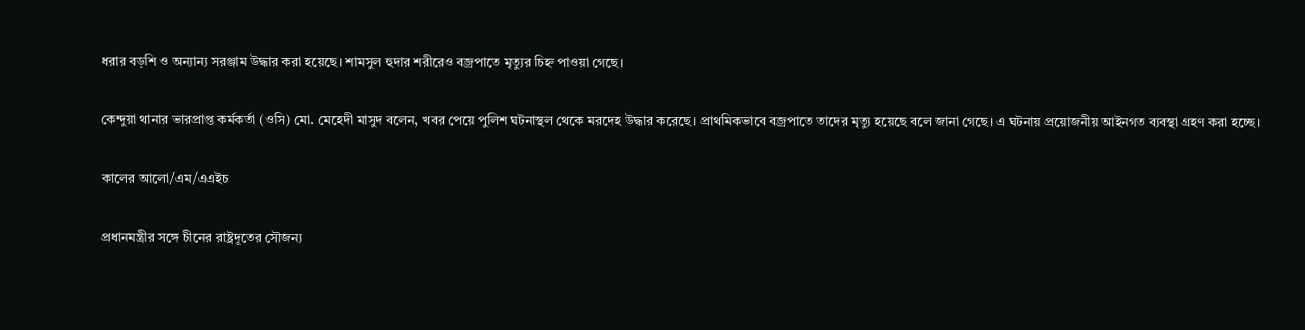ধরার বড়শি ও অন্যান্য সরঞ্জাম উদ্ধার করা হয়েছে। শামসুল হুদার শরীরেও বজ্রপাতে মৃত্যুর চিহ্ন পাওয়া গেছে।

কেন্দুয়া থানার ভারপ্রাপ্ত কর্মকর্তা (ওসি) মো. মেহেদী মাসুদ বলেন, খবর পেয়ে পুলিশ ঘটনাস্থল থেকে মরদেহ উদ্ধার করেছে। প্রাথমিকভাবে বজ্রপাতে তাদের মৃত্যু হয়েছে বলে জানা গেছে। এ ঘটনায় প্রয়োজনীয় আইনগত ব্যবস্থা গ্রহণ করা হচ্ছে।

কালের আলো/এম/এএইচ

প্রধানমন্ত্রীর সঙ্গে চীনের রাষ্ট্রদূতের সৌজন্য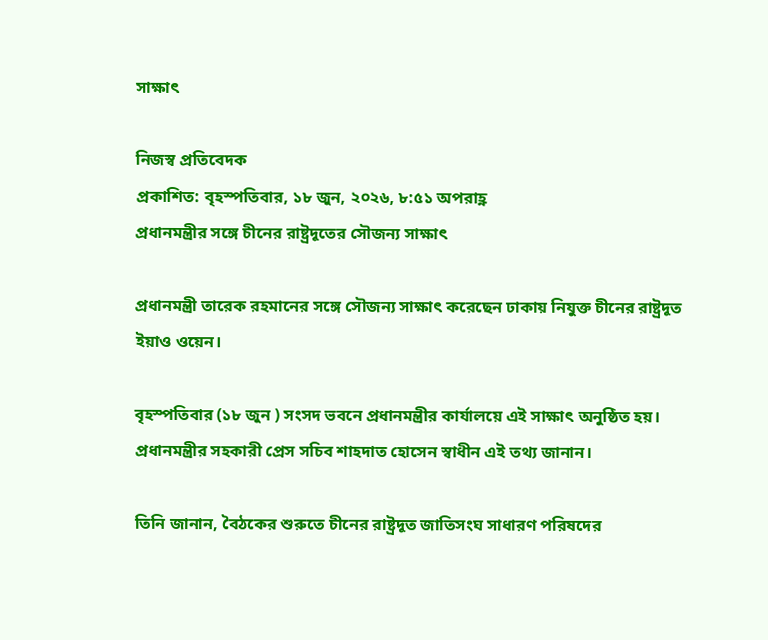সাক্ষাৎ

নিজস্ব প্রতিবেদক
প্রকাশিত: বৃহস্পতিবার, ১৮ জুন, ২০২৬, ৮:৫১ অপরাহ্ণ
প্রধানমন্ত্রীর সঙ্গে চীনের রাষ্ট্রদূতের সৌজন্য সাক্ষাৎ

প্রধানমন্ত্রী তারেক রহমানের সঙ্গে সৌজন্য সাক্ষাৎ করেছেন ঢাকায় নিযুক্ত চীনের রাষ্ট্রদূত ইয়াও ওয়েন।

বৃহস্পতিবার (১৮ জুন ) সংসদ ভবনে প্রধানমন্ত্রীর কার্যালয়ে এই সাক্ষাৎ অনুষ্ঠিত হয়। প্রধানমন্ত্রীর সহকারী প্রেস সচিব শাহদাত হোসেন স্বাধীন এই তথ্য জানান।

তিনি জানান, বৈঠকের শুরুতে চীনের রাষ্ট্রদূত জাতিসংঘ সাধারণ পরিষদের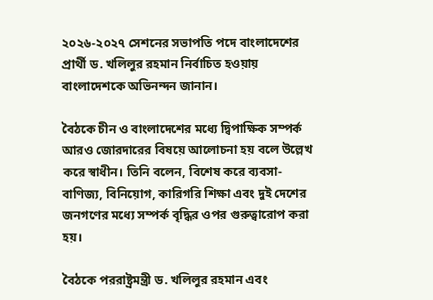২০২৬-২০২৭ সেশনের সভাপতি পদে বাংলাদেশের প্রার্থী ড. খলিলুর রহমান নির্বাচিত হওয়ায় বাংলাদেশকে অভিনন্দন জানান।

বৈঠকে চীন ও বাংলাদেশের মধ্যে দ্বিপাক্ষিক সম্পর্ক আরও জোরদারের বিষয়ে আলোচনা হয় বলে উল্লেখ করে স্বাধীন। তিনি বলেন, বিশেষ করে ব্যবসা-বাণিজ্য, বিনিয়োগ, কারিগরি শিক্ষা এবং দুই দেশের জনগণের মধ্যে সম্পর্ক বৃদ্ধির ওপর গুরুত্বারোপ করা হয়।

বৈঠকে পররাষ্ট্রমন্ত্রী ড. খলিলুর রহমান এবং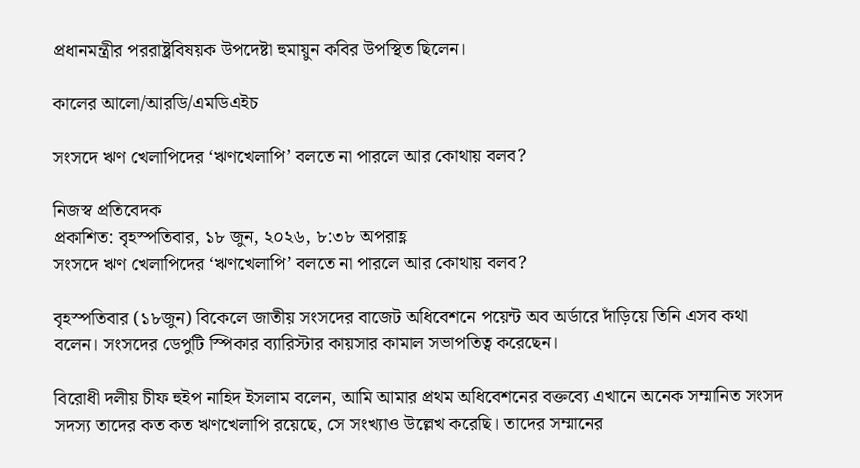প্রধানমন্ত্রীর পররাষ্ট্রবিষয়ক উপদেষ্টা হুমায়ুন কবির উপস্থিত ছিলেন।

কালের আলো/আরডি/এমডিএইচ

সংসদে ঋণ খেলাপিদের ‘ঋণখেলাপি’ বলতে না পারলে আর কোথায় বলব?

নিজস্ব প্রতিবেদক
প্রকাশিত: বৃহস্পতিবার, ১৮ জুন, ২০২৬, ৮:৩৮ অপরাহ্ণ
সংসদে ঋণ খেলাপিদের ‘ঋণখেলাপি’ বলতে না পারলে আর কোথায় বলব?

বৃহস্পতিবার (১৮জুন) বিকেলে জাতীয় সংসদের বাজেট অধিবেশনে পয়েন্ট অব অর্ডারে দাঁড়িয়ে তিনি এসব কথা বলেন। সংসদের ডেপুটি স্পিকার ব্যারিস্টার কায়সার কামাল সভাপতিত্ব করেছেন।

বিরোধী দলীয় চীফ হুইপ নাহিদ ইসলাম বলেন, আমি আমার প্রথম অধিবেশনের বক্তব্যে এখানে অনেক সম্মানিত সংসদ সদস্য তাদের কত কত ঋণখেলাপি রয়েছে, সে সংখ্যাও উল্লেখ করেছি। তাদের সম্মানের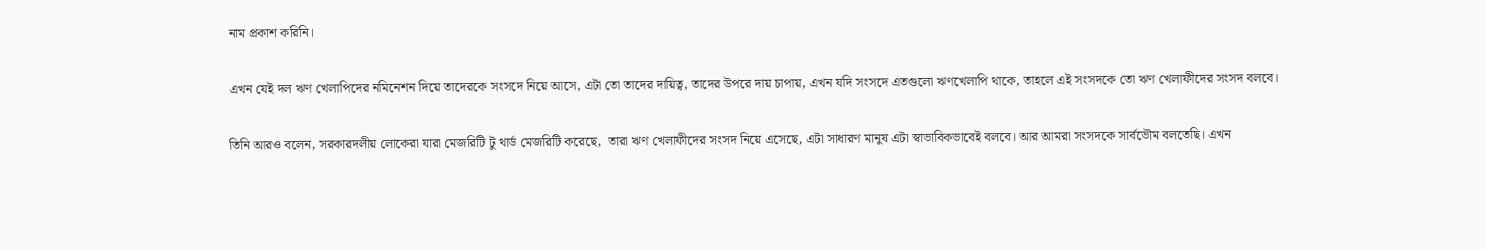নাম প্রকাশ করিনি।

এখন যেই দল ঋণ খেলাপিদের নমিনেশন দিয়ে তাদেরকে সংসদে নিয়ে আসে, এটা তো তাদের দায়িত্ব, তাদের উপরে দায় চাপায়, এখন যদি সংসদে এতগুলো ঋণখেলাপি থাকে, তাহলে এই সংসদকে তো ঋণ খেলাফীদের সংসদ বলবে।

তিনি আরও বলেন, সরকারদলীয় লোকেরা যারা মেজরিটি টু থার্ড মেজরিটি করেছে,  তারা ঋণ খেলাফীদের সংসদ নিয়ে এসেছে, এটা সাধারণ মানুষ এটা স্বাভাবিকভাবেই বলবে। আর আমরা সংসদকে সার্বভৌম বলতেছি। এখন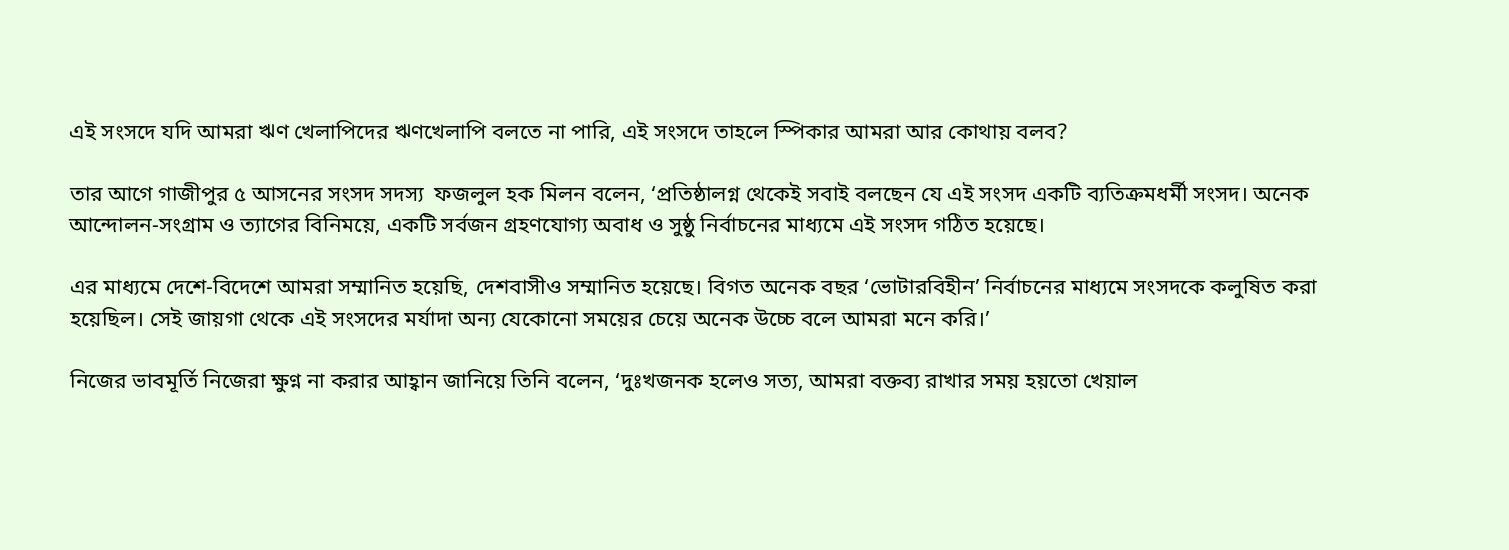এই সংসদে যদি আমরা ঋণ খেলাপিদের ঋণখেলাপি বলতে না পারি, এই সংসদে তাহলে স্পিকার আমরা আর কোথায় বলব?

তার আগে গাজীপুর ৫ আসনের সংসদ সদস্য  ফজলুল হক মিলন বলেন, ‘প্রতিষ্ঠালগ্ন থেকেই সবাই বলছেন যে এই সংসদ একটি ব্যতিক্রমধর্মী সংসদ। অনেক আন্দোলন-সংগ্রাম ও ত্যাগের বিনিময়ে, একটি সর্বজন গ্রহণযোগ্য অবাধ ও সুষ্ঠু নির্বাচনের মাধ্যমে এই সংসদ গঠিত হয়েছে।

এর মাধ্যমে দেশে-বিদেশে আমরা সম্মানিত হয়েছি, দেশবাসীও সম্মানিত হয়েছে। বিগত অনেক বছর ‘ভোটারবিহীন’ নির্বাচনের মাধ্যমে সংসদকে কলুষিত করা হয়েছিল। সেই জায়গা থেকে এই সংসদের মর্যাদা অন্য যেকোনো সময়ের চেয়ে অনেক উচ্চে বলে আমরা মনে করি।’

নিজের ভাবমূর্তি নিজেরা ক্ষুণ্ন না করার আহ্বান জানিয়ে তিনি বলেন, ‘দুঃখজনক হলেও সত্য, আমরা বক্তব্য রাখার সময় হয়তো খেয়াল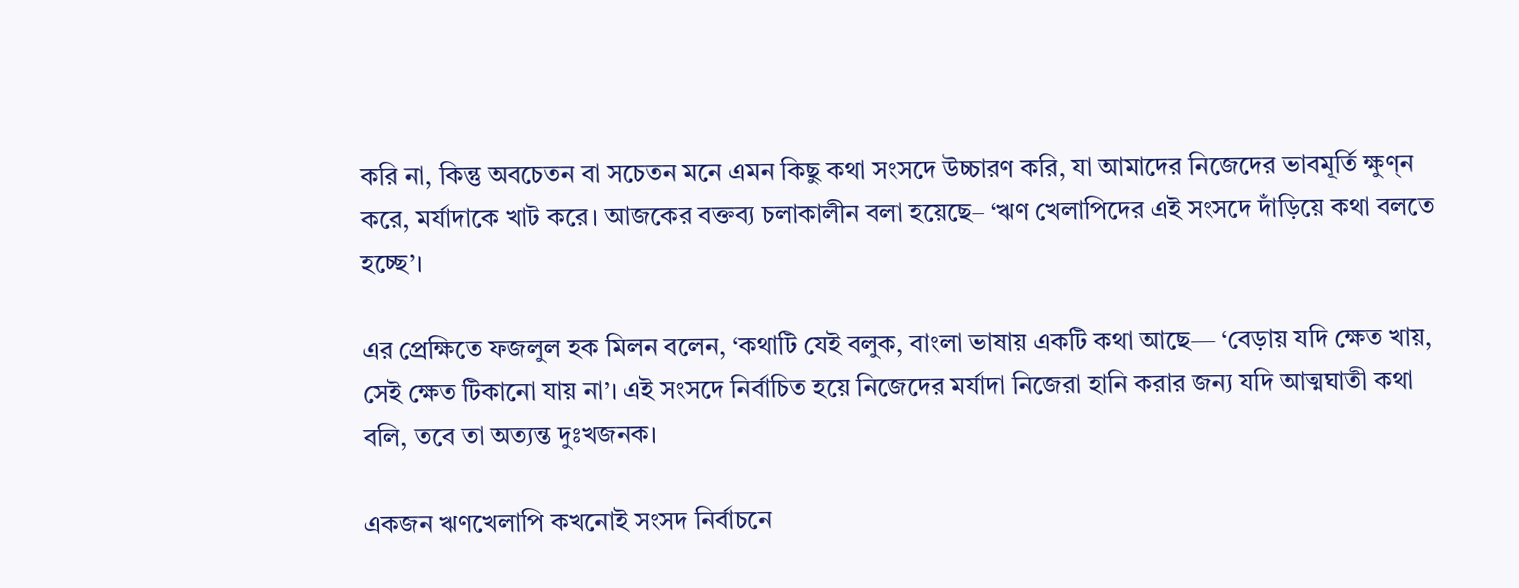করি না, কিন্তু অবচেতন বা সচেতন মনে এমন কিছু কথা সংসদে উচ্চারণ করি, যা আমাদের নিজেদের ভাবমূর্তি ক্ষুণ্ন করে, মর্যাদাকে খাট করে। আজকের বক্তব্য চলাকালীন বলা হয়েছে– ‘ঋণ খেলাপিদের এই সংসদে দাঁড়িয়ে কথা বলতে হচ্ছে’।

এর প্রেক্ষিতে ফজলুল হক মিলন বলেন, ‘কথাটি যেই বলুক, বাংলা ভাষায় একটি কথা আছে— ‘বেড়ায় যদি ক্ষেত খায়, সেই ক্ষেত টিকানো যায় না’। এই সংসদে নির্বাচিত হয়ে নিজেদের মর্যাদা নিজেরা হানি করার জন্য যদি আত্মঘাতী কথা বলি, তবে তা অত্যন্ত দুঃখজনক।

একজন ঋণখেলাপি কখনোই সংসদ নির্বাচনে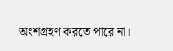অংশগ্রহণ করতে পারে না।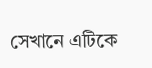সেখানে এটিকে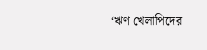‘ঋণ খেলাপিদের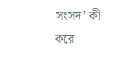সংসদ’ কী করে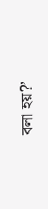বলা হয়?’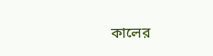কালের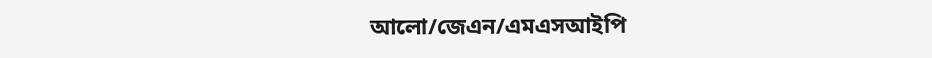আলো/জেএন/এমএসআইপি